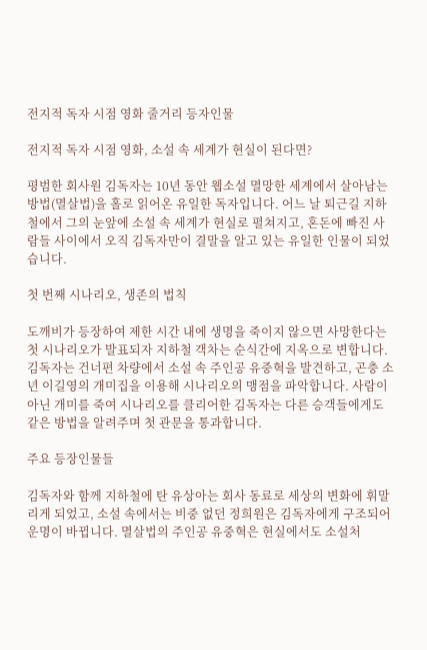전지적 독자 시점 영화 줄거리 등자인물

전지적 독자 시점 영화, 소설 속 세계가 현실이 된다면?

평범한 회사원 김독자는 10년 동안 웹소설 멸망한 세계에서 살아남는 방법(멸살법)을 홀로 읽어온 유일한 독자입니다. 어느 날 퇴근길 지하철에서 그의 눈앞에 소설 속 세계가 현실로 펼쳐지고, 혼돈에 빠진 사람들 사이에서 오직 김독자만이 결말을 알고 있는 유일한 인물이 되었습니다.

첫 번째 시나리오, 생존의 법칙

도깨비가 등장하여 제한 시간 내에 생명을 죽이지 않으면 사망한다는 첫 시나리오가 발표되자 지하철 객차는 순식간에 지옥으로 변합니다. 김독자는 건너편 차량에서 소설 속 주인공 유중혁을 발견하고, 곤충 소년 이길영의 개미집을 이용해 시나리오의 맹점을 파악합니다. 사람이 아닌 개미를 죽여 시나리오를 클리어한 김독자는 다른 승객들에게도 같은 방법을 알려주며 첫 관문을 통과합니다.

주요 등장인물들

김독자와 함께 지하철에 탄 유상아는 회사 동료로 세상의 변화에 휘말리게 되었고, 소설 속에서는 비중 없던 정희원은 김독자에게 구조되어 운명이 바뀝니다. 멸살법의 주인공 유중혁은 현실에서도 소설처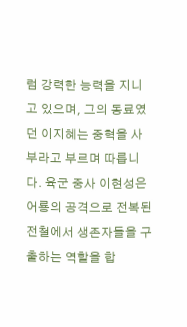럼 강력한 능력을 지니고 있으며, 그의 동료였던 이지혜는 중혁을 사부라고 부르며 따릅니다. 육군 중사 이현성은 어룡의 공격으로 전복된 전철에서 생존자들을 구출하는 역할을 합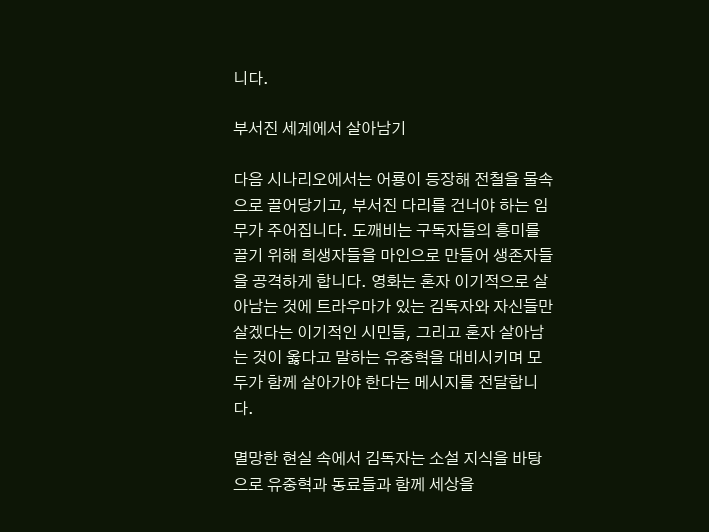니다.

부서진 세계에서 살아남기

다음 시나리오에서는 어룡이 등장해 전철을 물속으로 끌어당기고, 부서진 다리를 건너야 하는 임무가 주어집니다. 도깨비는 구독자들의 흥미를 끌기 위해 희생자들을 마인으로 만들어 생존자들을 공격하게 합니다. 영화는 혼자 이기적으로 살아남는 것에 트라우마가 있는 김독자와 자신들만 살겠다는 이기적인 시민들, 그리고 혼자 살아남는 것이 옳다고 말하는 유중혁을 대비시키며 모두가 함께 살아가야 한다는 메시지를 전달합니다.

멸망한 현실 속에서 김독자는 소설 지식을 바탕으로 유중혁과 동료들과 함께 세상을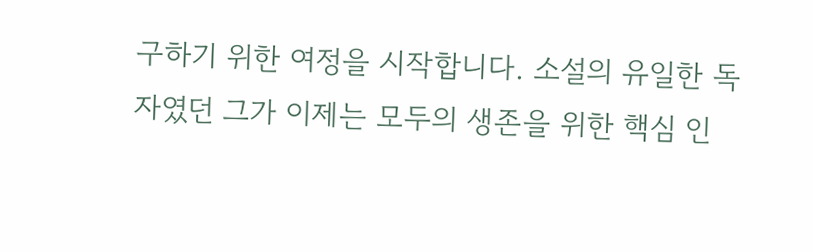구하기 위한 여정을 시작합니다. 소설의 유일한 독자였던 그가 이제는 모두의 생존을 위한 핵심 인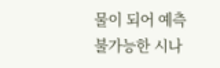물이 되어 예측 불가능한 시나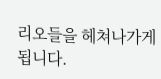리오들을 헤쳐나가게 됩니다.